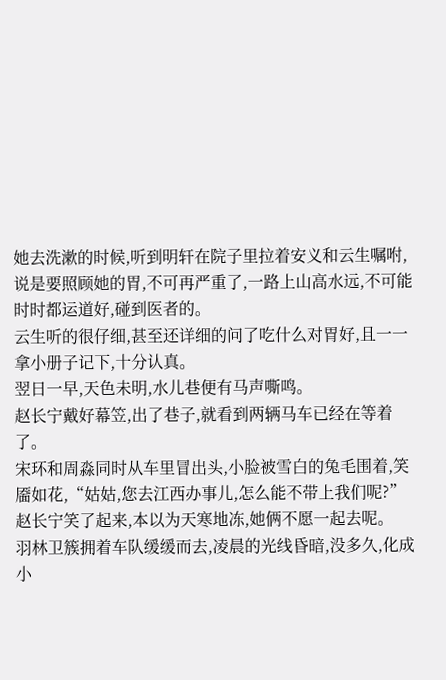她去洗漱的时候,听到明轩在院子里拉着安义和云生嘱咐,说是要照顾她的胃,不可再严重了,一路上山高水远,不可能时时都运道好,碰到医者的。
云生听的很仔细,甚至还详细的问了吃什么对胃好,且一一拿小册子记下,十分认真。
翌日一早,天色未明,水儿巷便有马声嘶鸣。
赵长宁戴好幕笠,出了巷子,就看到两辆马车已经在等着了。
宋环和周淼同时从车里冒出头,小脸被雪白的兔毛围着,笑靥如花,“姑姑,您去江西办事儿,怎么能不带上我们呢?”
赵长宁笑了起来,本以为天寒地冻,她俩不愿一起去呢。
羽林卫簇拥着车队缓缓而去,凌晨的光线昏暗,没多久,化成小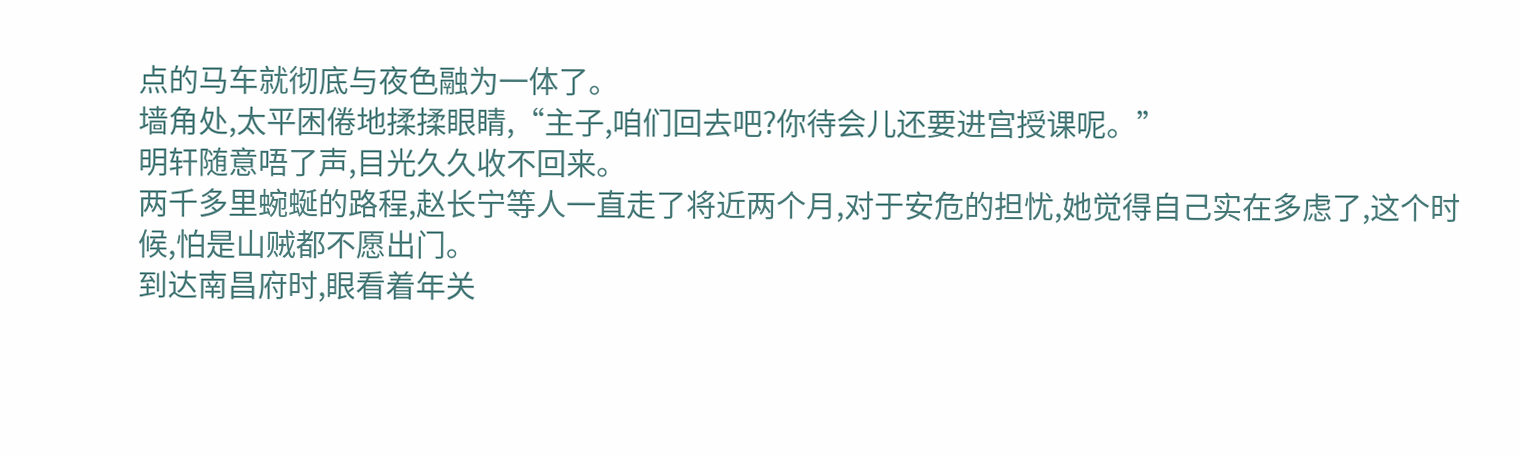点的马车就彻底与夜色融为一体了。
墙角处,太平困倦地揉揉眼睛,“主子,咱们回去吧?你待会儿还要进宫授课呢。”
明轩随意唔了声,目光久久收不回来。
两千多里蜿蜒的路程,赵长宁等人一直走了将近两个月,对于安危的担忧,她觉得自己实在多虑了,这个时候,怕是山贼都不愿出门。
到达南昌府时,眼看着年关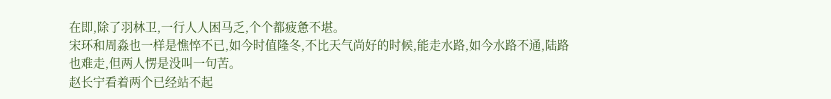在即,除了羽林卫,一行人人困马乏,个个都疲惫不堪。
宋环和周淼也一样是憔悴不已,如今时值隆冬,不比天气尚好的时候,能走水路,如今水路不通,陆路也难走,但两人愣是没叫一句苦。
赵长宁看着两个已经站不起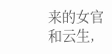来的女官和云生,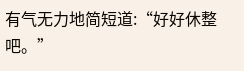有气无力地简短道:“好好休整吧。”